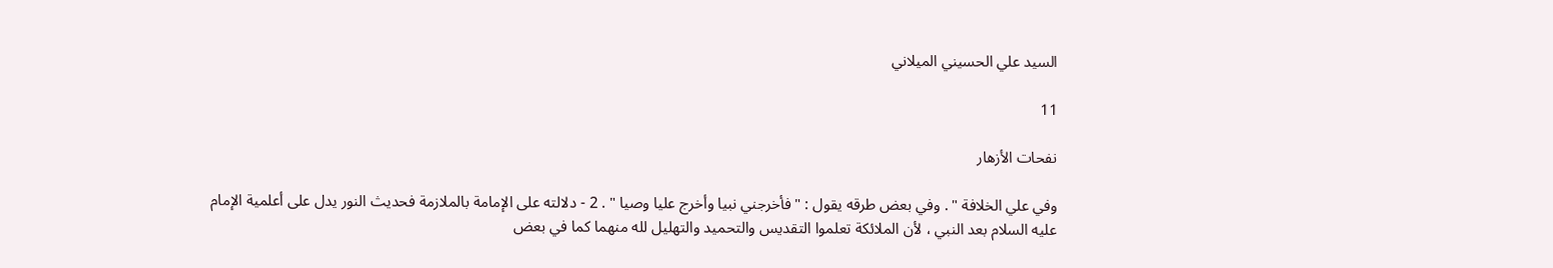السيد علي الحسيني الميلاني

11

نفحات الأزهار

وفي علي الخلافة " . وفي بعض طرقه يقول : " فأخرجني نبيا وأخرج عليا وصيا " . 2 - دلالته على الإمامة بالملازمة فحديث النور يدل على أعلمية الإمام عليه السلام بعد النبي ، لأن الملائكة تعلموا التقديس والتحميد والتهليل لله منهما كما في بعض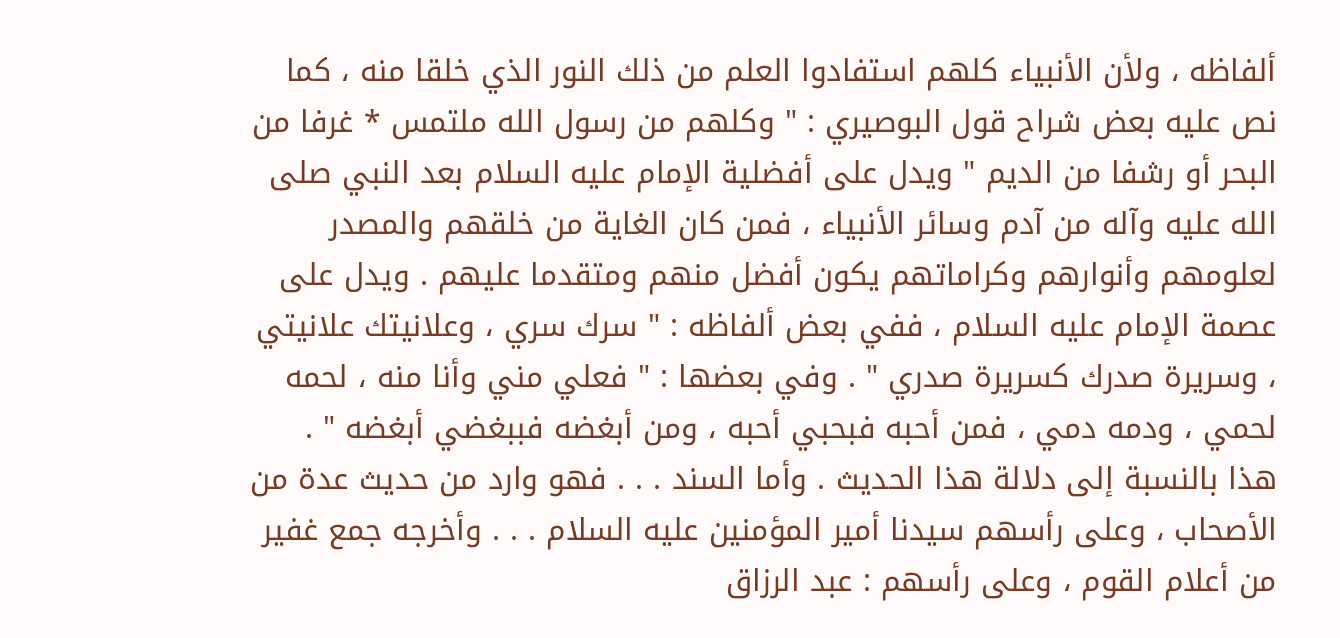ألفاظه ، ولأن الأنبياء كلهم استفادوا العلم من ذلك النور الذي خلقا منه ، كما نص عليه بعض شراح قول البوصيري : " وكلهم من رسول الله ملتمس * غرفا من البحر أو رشفا من الديم " ويدل على أفضلية الإمام عليه السلام بعد النبي صلى الله عليه وآله من آدم وسائر الأنبياء ، فمن كان الغاية من خلقهم والمصدر لعلومهم وأنوارهم وكراماتهم يكون أفضل منهم ومتقدما عليهم . ويدل على عصمة الإمام عليه السلام ، ففي بعض ألفاظه : " سرك سري ، وعلانيتك علانيتي ، وسريرة صدرك كسريرة صدري " . وفي بعضها : " فعلي مني وأنا منه ، لحمه لحمي ، ودمه دمي ، فمن أحبه فبحبي أحبه ، ومن أبغضه فببغضي أبغضه " . هذا بالنسبة إلى دلالة هذا الحديث . وأما السند . . . فهو وارد من حديث عدة من الأصحاب ، وعلى رأسهم سيدنا أمير المؤمنين عليه السلام . . . وأخرجه جمع غفير من أعلام القوم ، وعلى رأسهم : عبد الرزاق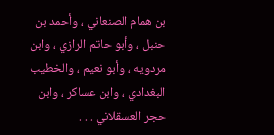بن همام الصنعاني ، وأحمد بن حنبل ، وأبو حاتم الرازي ، وابن مردويه ، وأبو نعيم ، والخطيب البغدادي ، وابن عساكر ، وابن حجر العسقلاني . . .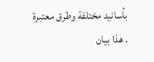بأسانيد مختلفة وطرق معتبرة . هذا بيان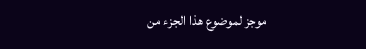موجز لموضوع هذا الجزء من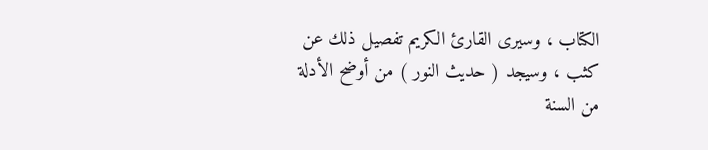الكتاب ، وسيرى القارئ الكريم تفصيل ذلك عن كثب ، وسيجد ( حديث النور ) من أوضح الأدلة من السنة